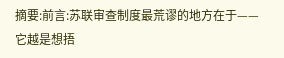摘要:前言:苏联审查制度最荒谬的地方在于——它越是想捂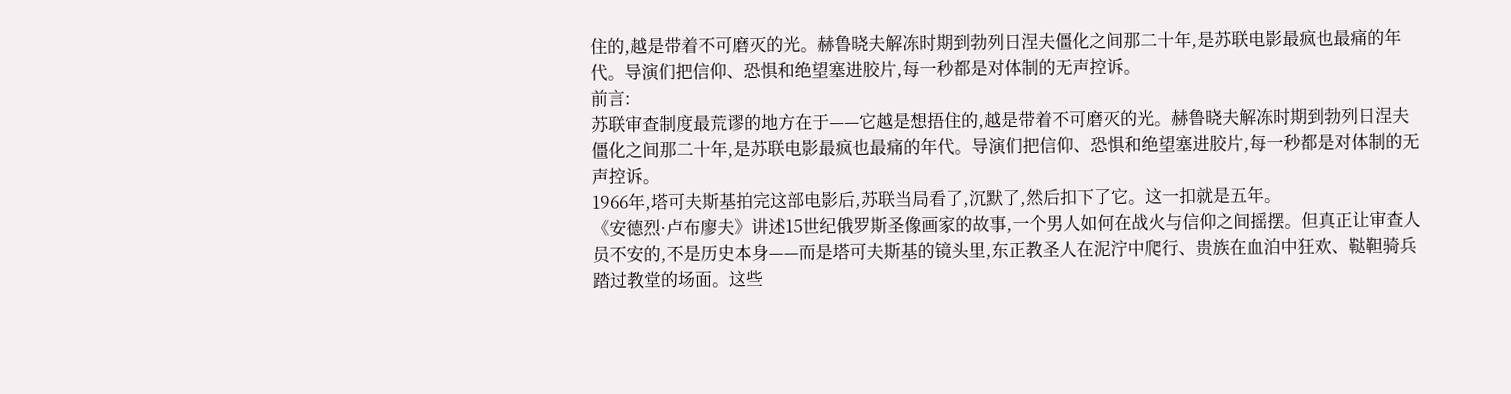住的,越是带着不可磨灭的光。赫鲁晓夫解冻时期到勃列日涅夫僵化之间那二十年,是苏联电影最疯也最痛的年代。导演们把信仰、恐惧和绝望塞进胶片,每一秒都是对体制的无声控诉。
前言:
苏联审查制度最荒谬的地方在于——它越是想捂住的,越是带着不可磨灭的光。赫鲁晓夫解冻时期到勃列日涅夫僵化之间那二十年,是苏联电影最疯也最痛的年代。导演们把信仰、恐惧和绝望塞进胶片,每一秒都是对体制的无声控诉。
1966年,塔可夫斯基拍完这部电影后,苏联当局看了,沉默了,然后扣下了它。这一扣就是五年。
《安德烈·卢布廖夫》讲述15世纪俄罗斯圣像画家的故事,一个男人如何在战火与信仰之间摇摆。但真正让审查人员不安的,不是历史本身——而是塔可夫斯基的镜头里,东正教圣人在泥泞中爬行、贵族在血泊中狂欢、鞑靼骑兵踏过教堂的场面。这些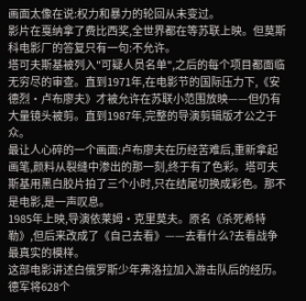画面太像在说:权力和暴力的轮回从未变过。
影片在戛纳拿了费比西奖,全世界都在等苏联上映。但莫斯科电影厂的答复只有一句:不允许。
塔可夫斯基被列入"可疑人员名单",之后的每个项目都面临无穷尽的审查。直到1971年,在电影节的国际压力下,《安德烈·卢布廖夫》才被允许在苏联小范围放映——但仍有大量镜头被剪。直到1987年,完整的导演剪辑版才公之于众。
最让人心碎的一个画面:卢布廖夫在历经苦难后,重新拿起画笔,颜料从裂缝中渗出的那一刻,终于有了色彩。塔可夫斯基用黑白胶片拍了三个小时,只在结尾切换成彩色。那不是电影,是一声叹息。
1985年上映,导演依莱姆·克里莫夫。原名《杀死希特勒》,但后来改成了《自己去看》——去看什么?去看战争最真实的模样。
这部电影讲述白俄罗斯少年弗洛拉加入游击队后的经历。德军将628个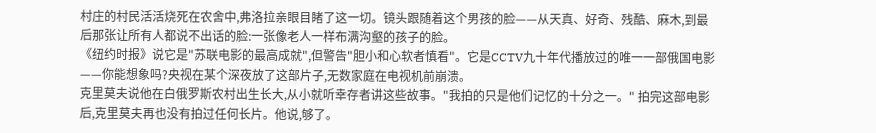村庄的村民活活烧死在农舍中,弗洛拉亲眼目睹了这一切。镜头跟随着这个男孩的脸——从天真、好奇、残酷、麻木,到最后那张让所有人都说不出话的脸:一张像老人一样布满沟壑的孩子的脸。
《纽约时报》说它是"苏联电影的最高成就",但警告"胆小和心软者慎看"。它是CCTV九十年代播放过的唯一一部俄国电影——你能想象吗?央视在某个深夜放了这部片子,无数家庭在电视机前崩溃。
克里莫夫说他在白俄罗斯农村出生长大,从小就听幸存者讲这些故事。"我拍的只是他们记忆的十分之一。" 拍完这部电影后,克里莫夫再也没有拍过任何长片。他说,够了。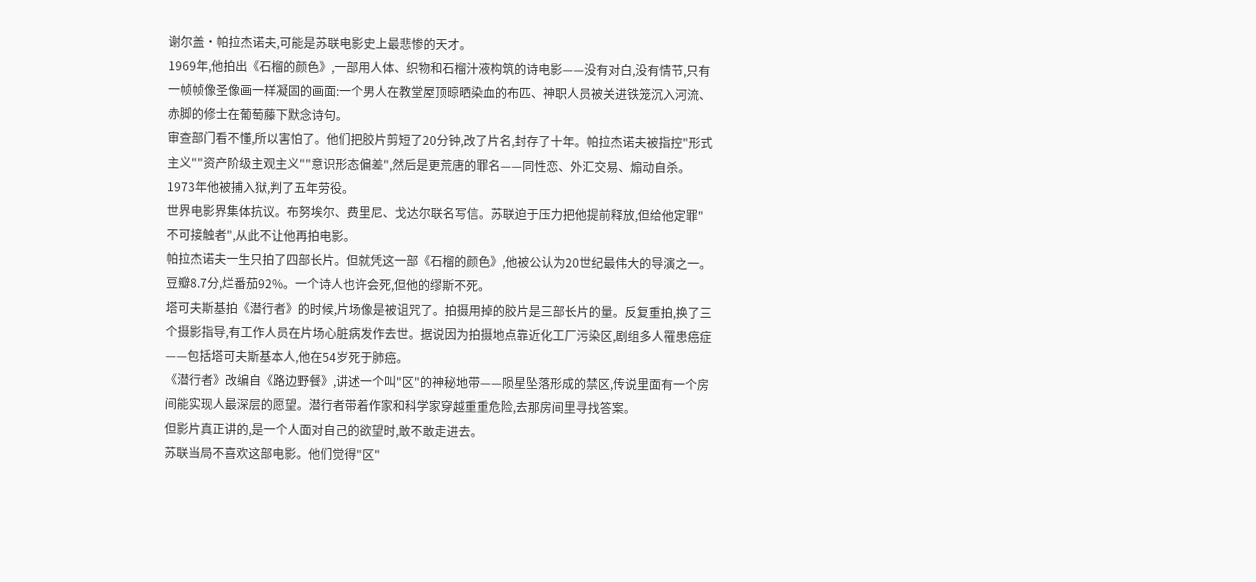谢尔盖·帕拉杰诺夫,可能是苏联电影史上最悲惨的天才。
1969年,他拍出《石榴的颜色》,一部用人体、织物和石榴汁液构筑的诗电影——没有对白,没有情节,只有一帧帧像圣像画一样凝固的画面:一个男人在教堂屋顶晾晒染血的布匹、神职人员被关进铁笼沉入河流、赤脚的修士在葡萄藤下默念诗句。
审查部门看不懂,所以害怕了。他们把胶片剪短了20分钟,改了片名,封存了十年。帕拉杰诺夫被指控"形式主义""资产阶级主观主义""意识形态偏差",然后是更荒唐的罪名——同性恋、外汇交易、煽动自杀。1973年他被捕入狱,判了五年劳役。
世界电影界集体抗议。布努埃尔、费里尼、戈达尔联名写信。苏联迫于压力把他提前释放,但给他定罪"不可接触者",从此不让他再拍电影。
帕拉杰诺夫一生只拍了四部长片。但就凭这一部《石榴的颜色》,他被公认为20世纪最伟大的导演之一。豆瓣8.7分,烂番茄92%。一个诗人也许会死,但他的缪斯不死。
塔可夫斯基拍《潜行者》的时候,片场像是被诅咒了。拍摄用掉的胶片是三部长片的量。反复重拍,换了三个摄影指导,有工作人员在片场心脏病发作去世。据说因为拍摄地点靠近化工厂污染区,剧组多人罹患癌症——包括塔可夫斯基本人,他在54岁死于肺癌。
《潜行者》改编自《路边野餐》,讲述一个叫"区"的神秘地带——陨星坠落形成的禁区,传说里面有一个房间能实现人最深层的愿望。潜行者带着作家和科学家穿越重重危险,去那房间里寻找答案。
但影片真正讲的,是一个人面对自己的欲望时,敢不敢走进去。
苏联当局不喜欢这部电影。他们觉得"区"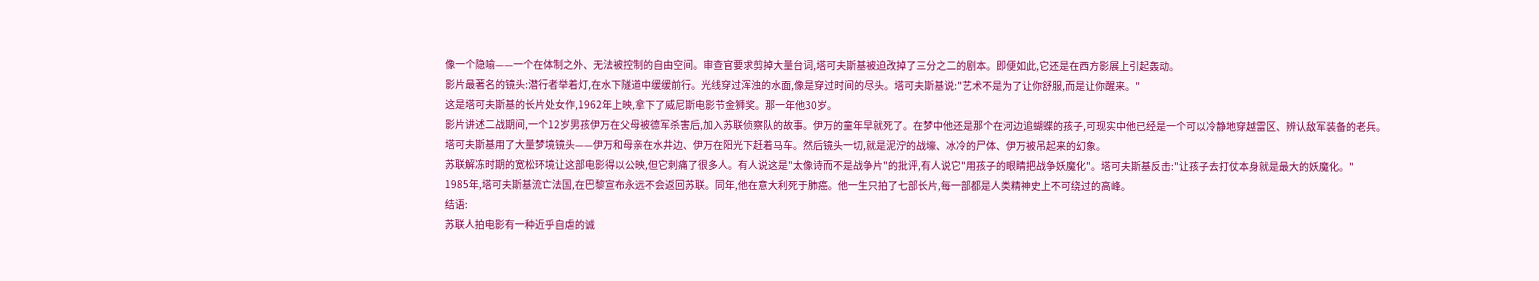像一个隐喻——一个在体制之外、无法被控制的自由空间。审查官要求剪掉大量台词,塔可夫斯基被迫改掉了三分之二的剧本。即便如此,它还是在西方影展上引起轰动。
影片最著名的镜头:潜行者举着灯,在水下隧道中缓缓前行。光线穿过浑浊的水面,像是穿过时间的尽头。塔可夫斯基说:"艺术不是为了让你舒服,而是让你醒来。"
这是塔可夫斯基的长片处女作,1962年上映,拿下了威尼斯电影节金狮奖。那一年他30岁。
影片讲述二战期间,一个12岁男孩伊万在父母被德军杀害后,加入苏联侦察队的故事。伊万的童年早就死了。在梦中他还是那个在河边追蝴蝶的孩子,可现实中他已经是一个可以冷静地穿越雷区、辨认敌军装备的老兵。
塔可夫斯基用了大量梦境镜头——伊万和母亲在水井边、伊万在阳光下赶着马车。然后镜头一切,就是泥泞的战壕、冰冷的尸体、伊万被吊起来的幻象。
苏联解冻时期的宽松环境让这部电影得以公映,但它刺痛了很多人。有人说这是"太像诗而不是战争片"的批评,有人说它"用孩子的眼睛把战争妖魔化"。塔可夫斯基反击:"让孩子去打仗本身就是最大的妖魔化。"
1985年,塔可夫斯基流亡法国,在巴黎宣布永远不会返回苏联。同年,他在意大利死于肺癌。他一生只拍了七部长片,每一部都是人类精神史上不可绕过的高峰。
结语:
苏联人拍电影有一种近乎自虐的诚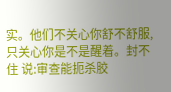实。他们不关心你舒不舒服,只关心你是不是醒着。封不住 说:审查能扼杀胶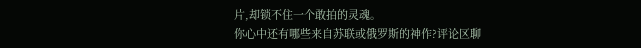片,却锁不住一个敢拍的灵魂。
你心中还有哪些来自苏联或俄罗斯的神作?评论区聊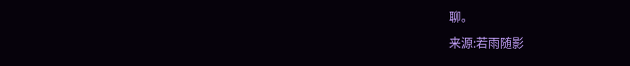聊。
来源:若雨随影